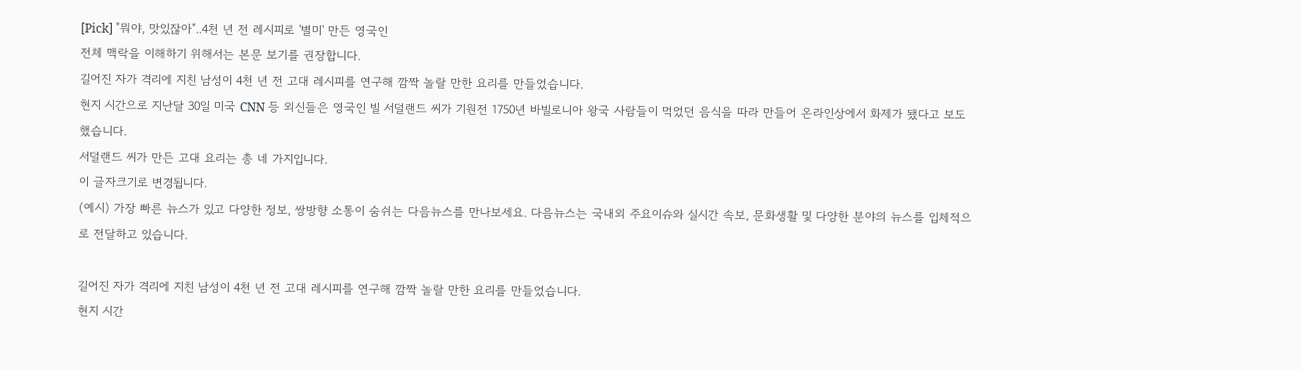[Pick] "뭐야, 맛있잖아"..4천 년 전 레시피로 '별미' 만든 영국인
전체 맥락을 이해하기 위해서는 본문 보기를 권장합니다.
길어진 자가 격리에 지친 남성이 4천 년 전 고대 레시피를 연구해 깜짝 놀랄 만한 요리를 만들었습니다.
현지 시간으로 지난달 30일 미국 CNN 등 외신들은 영국인 빌 서덜랜드 씨가 기원전 1750년 바빌로니아 왕국 사람들이 먹었던 음식을 따라 만들어 온라인상에서 화제가 됐다고 보도했습니다.
서덜랜드 씨가 만든 고대 요리는 총 네 가지입니다.
이 글자크기로 변경됩니다.
(예시) 가장 빠른 뉴스가 있고 다양한 정보, 쌍방향 소통이 숨쉬는 다음뉴스를 만나보세요. 다음뉴스는 국내외 주요이슈와 실시간 속보, 문화생활 및 다양한 분야의 뉴스를 입체적으로 전달하고 있습니다.

길어진 자가 격리에 지친 남성이 4천 년 전 고대 레시피를 연구해 깜짝 놀랄 만한 요리를 만들었습니다.
현지 시간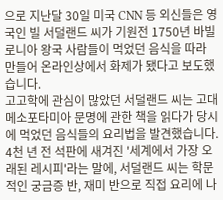으로 지난달 30일 미국 CNN 등 외신들은 영국인 빌 서덜랜드 씨가 기원전 1750년 바빌로니아 왕국 사람들이 먹었던 음식을 따라 만들어 온라인상에서 화제가 됐다고 보도했습니다.
고고학에 관심이 많았던 서덜랜드 씨는 고대 메소포타미아 문명에 관한 책을 읽다가 당시에 먹었던 음식들의 요리법을 발견했습니다. 4천 년 전 석판에 새겨진 '세계에서 가장 오래된 레시피'라는 말에, 서덜랜드 씨는 학문적인 궁금증 반, 재미 반으로 직접 요리에 나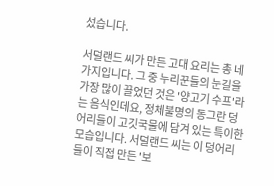섰습니다.

서덜랜드 씨가 만든 고대 요리는 총 네 가지입니다. 그 중 누리꾼들의 눈길을 가장 많이 끌었던 것은 '양고기 수프'라는 음식인데요, 정체불명의 동그란 덩어리들이 고깃국물에 담겨 있는 특이한 모습입니다. 서덜랜드 씨는 이 덩어리들이 직접 만든 '보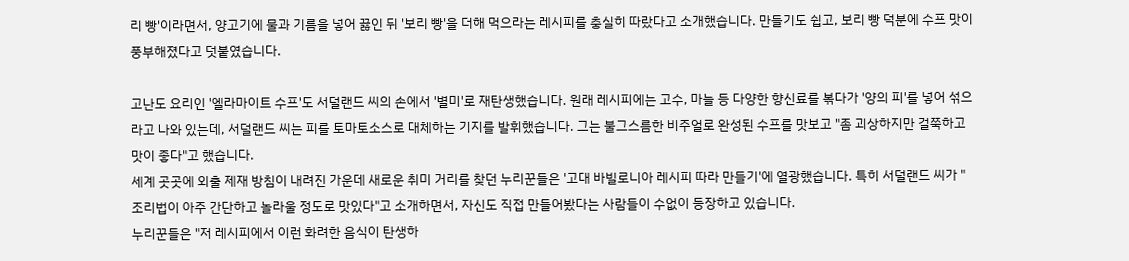리 빵'이라면서, 양고기에 물과 기름을 넣어 끓인 뒤 '보리 빵'을 더해 먹으라는 레시피를 충실히 따랐다고 소개했습니다. 만들기도 쉽고, 보리 빵 덕분에 수프 맛이 풍부해졌다고 덧붙였습니다.

고난도 요리인 '엘라마이트 수프'도 서덜랜드 씨의 손에서 '별미'로 재탄생했습니다. 원래 레시피에는 고수, 마늘 등 다양한 향신료를 볶다가 '양의 피'를 넣어 섞으라고 나와 있는데, 서덜랜드 씨는 피를 토마토소스로 대체하는 기지를 발휘했습니다. 그는 불그스름한 비주얼로 완성된 수프를 맛보고 "좀 괴상하지만 걸쭉하고 맛이 좋다"고 했습니다.
세계 곳곳에 외출 제재 방침이 내려진 가운데 새로운 취미 거리를 찾던 누리꾼들은 '고대 바빌로니아 레시피 따라 만들기'에 열광했습니다. 특히 서덜랜드 씨가 "조리법이 아주 간단하고 놀라울 정도로 맛있다"고 소개하면서, 자신도 직접 만들어봤다는 사람들이 수없이 등장하고 있습니다.
누리꾼들은 "저 레시피에서 이런 화려한 음식이 탄생하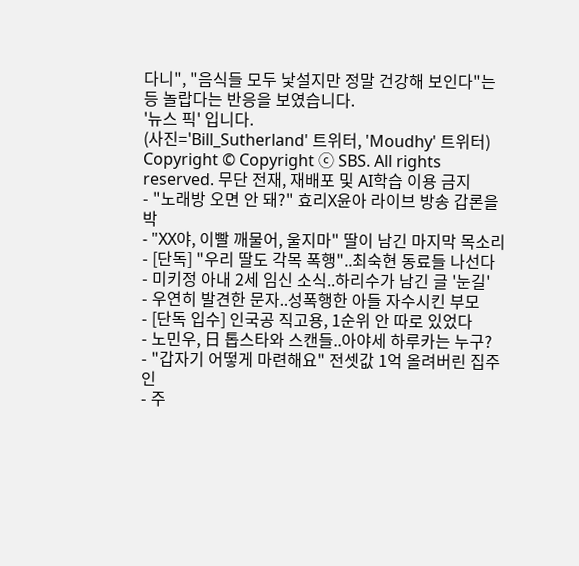다니", "음식들 모두 낯설지만 정말 건강해 보인다"는 등 놀랍다는 반응을 보였습니다.
'뉴스 픽' 입니다.
(사진='Bill_Sutherland' 트위터, 'Moudhy' 트위터)
Copyright © Copyright ⓒ SBS. All rights reserved. 무단 전재, 재배포 및 AI학습 이용 금지
- "노래방 오면 안 돼?" 효리X윤아 라이브 방송 갑론을박
- "XX야, 이빨 깨물어, 울지마" 딸이 남긴 마지막 목소리
- [단독] "우리 딸도 각목 폭행"..최숙현 동료들 나선다
- 미키정 아내 2세 임신 소식..하리수가 남긴 글 '눈길'
- 우연히 발견한 문자..성폭행한 아들 자수시킨 부모
- [단독 입수] 인국공 직고용, 1순위 안 따로 있었다
- 노민우, 日 톱스타와 스캔들..아야세 하루카는 누구?
- "갑자기 어떻게 마련해요" 전셋값 1억 올려버린 집주인
- 주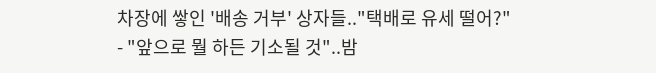차장에 쌓인 '배송 거부' 상자들.."택배로 유세 떨어?"
- "앞으로 뭘 하든 기소될 것"..밤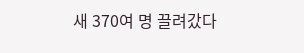새 370여 명 끌려갔다